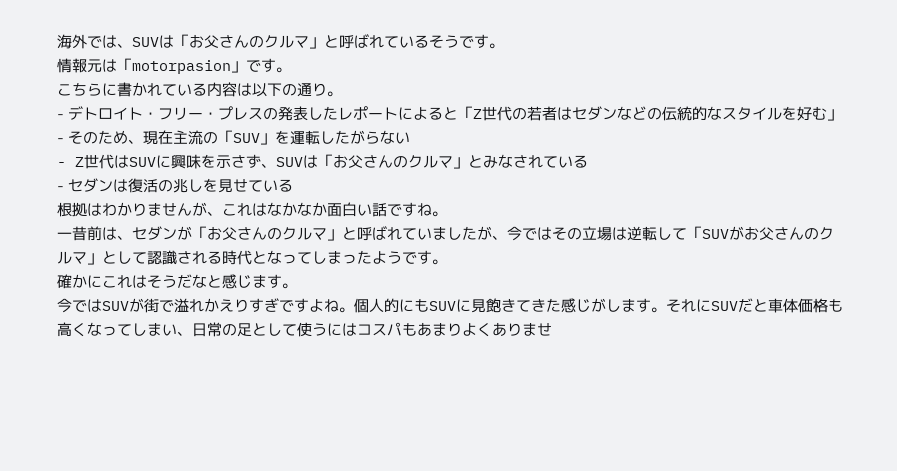海外では、SUVは「お父さんのクルマ」と呼ばれているそうです。
情報元は「motorpasion」です。
こちらに書かれている内容は以下の通り。
- デトロイト・フリー・プレスの発表したレポートによると「Z世代の若者はセダンなどの伝統的なスタイルを好む」
- そのため、現在主流の「SUV」を運転したがらない
- Z世代はSUVに興味を示さず、SUVは「お父さんのクルマ」とみなされている
- セダンは復活の兆しを見せている
根拠はわかりませんが、これはなかなか面白い話ですね。
一昔前は、セダンが「お父さんのクルマ」と呼ばれていましたが、今ではその立場は逆転して「SUVがお父さんのクルマ」として認識される時代となってしまったようです。
確かにこれはそうだなと感じます。
今ではSUVが街で溢れかえりすぎですよね。個人的にもSUVに見飽きてきた感じがします。それにSUVだと車体価格も高くなってしまい、日常の足として使うにはコスパもあまりよくありませ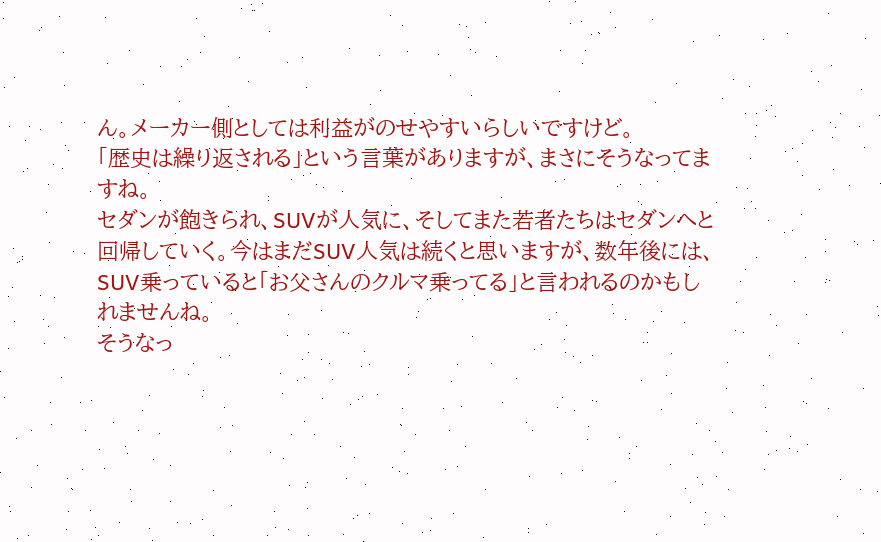ん。メーカー側としては利益がのせやすいらしいですけど。
「歴史は繰り返される」という言葉がありますが、まさにそうなってますね。
セダンが飽きられ、SUVが人気に、そしてまた若者たちはセダンへと回帰していく。今はまだSUV人気は続くと思いますが、数年後には、SUV乗っていると「お父さんのクルマ乗ってる」と言われるのかもしれませんね。
そうなっ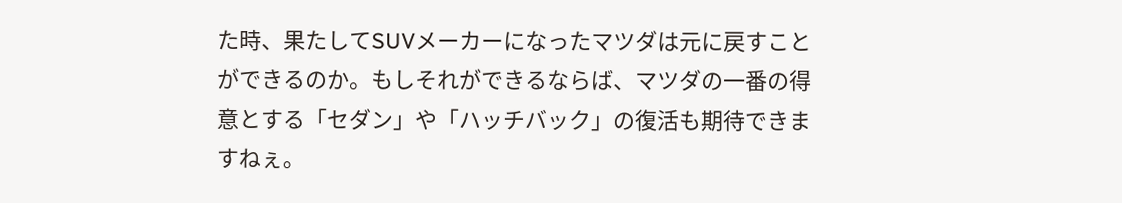た時、果たしてSUVメーカーになったマツダは元に戻すことができるのか。もしそれができるならば、マツダの一番の得意とする「セダン」や「ハッチバック」の復活も期待できますねぇ。